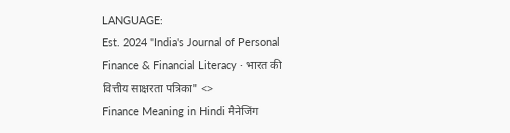LANGUAGE:
Est. 2024 "India's Journal of Personal Finance & Financial Literacy · भारत की वित्तीय साक्षरता पत्रिका" <>
Finance Meaning in Hindi मैनेजिंग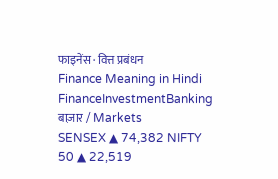फाइनेंस · वित्त प्रबंधन
Finance Meaning in Hindi
FinanceInvestmentBanking
बाज़ार / Markets
SENSEX ▲ 74,382 NIFTY 50 ▲ 22,519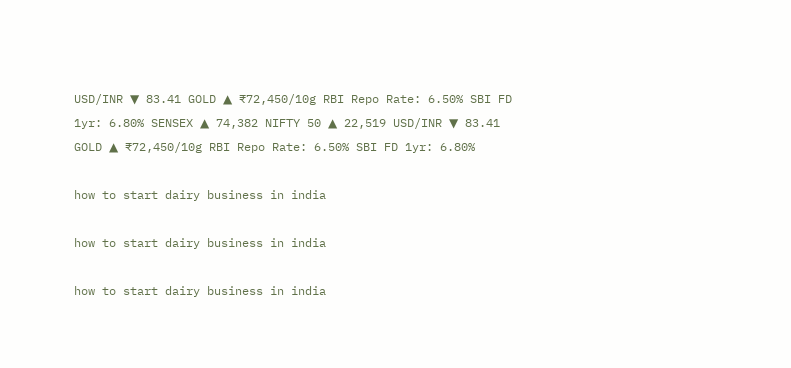USD/INR ▼ 83.41 GOLD ▲ ₹72,450/10g RBI Repo Rate: 6.50% SBI FD 1yr: 6.80% SENSEX ▲ 74,382 NIFTY 50 ▲ 22,519 USD/INR ▼ 83.41 GOLD ▲ ₹72,450/10g RBI Repo Rate: 6.50% SBI FD 1yr: 6.80%

how to start dairy business in india

how to start dairy business in india

how to start dairy business in india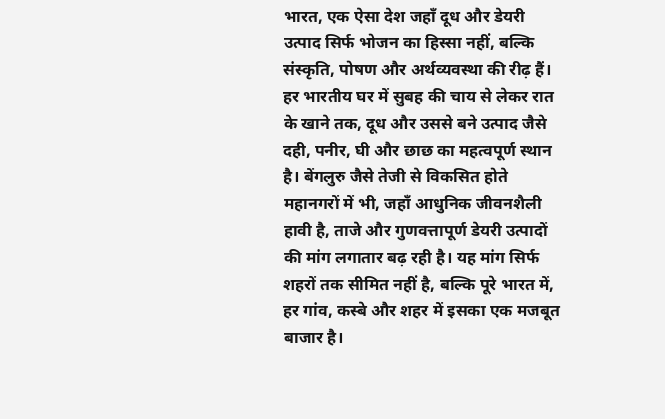भारत, एक ऐसा देश जहाँ दूध और डेयरी उत्पाद सिर्फ भोजन का हिस्सा नहीं, बल्कि संस्कृति, पोषण और अर्थव्यवस्था की रीढ़ हैं। हर भारतीय घर में सुबह की चाय से लेकर रात के खाने तक, दूध और उससे बने उत्पाद जैसे दही, पनीर, घी और छाछ का महत्वपूर्ण स्थान है। बेंगलुरु जैसे तेजी से विकसित होते महानगरों में भी, जहाँ आधुनिक जीवनशैली हावी है, ताजे और गुणवत्तापूर्ण डेयरी उत्पादों की मांग लगातार बढ़ रही है। यह मांग सिर्फ शहरों तक सीमित नहीं है, बल्कि पूरे भारत में, हर गांव, कस्बे और शहर में इसका एक मजबूत बाजार है।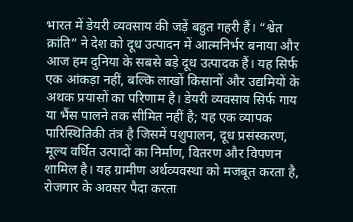भारत में डेयरी व्यवसाय की जड़ें बहुत गहरी हैं। “श्वेत क्रांति” ने देश को दूध उत्पादन में आत्मनिर्भर बनाया और आज हम दुनिया के सबसे बड़े दूध उत्पादक हैं। यह सिर्फ एक आंकड़ा नहीं, बल्कि लाखों किसानों और उद्यमियों के अथक प्रयासों का परिणाम है। डेयरी व्यवसाय सिर्फ गाय या भैंस पालने तक सीमित नहीं है; यह एक व्यापक पारिस्थितिकी तंत्र है जिसमें पशुपालन, दूध प्रसंस्करण, मूल्य वर्धित उत्पादों का निर्माण, वितरण और विपणन शामिल है। यह ग्रामीण अर्थव्यवस्था को मजबूत करता है, रोजगार के अवसर पैदा करता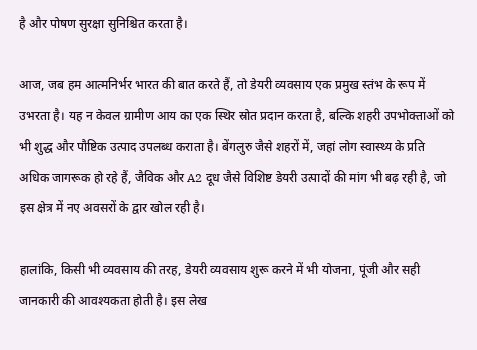है और पोषण सुरक्षा सुनिश्चित करता है।

आज, जब हम आत्मनिर्भर भारत की बात करते हैं, तो डेयरी व्यवसाय एक प्रमुख स्तंभ के रूप में उभरता है। यह न केवल ग्रामीण आय का एक स्थिर स्रोत प्रदान करता है, बल्कि शहरी उपभोक्ताओं को भी शुद्ध और पौष्टिक उत्पाद उपलब्ध कराता है। बेंगलुरु जैसे शहरों में, जहां लोग स्वास्थ्य के प्रति अधिक जागरूक हो रहे हैं, जैविक और A2 दूध जैसे विशिष्ट डेयरी उत्पादों की मांग भी बढ़ रही है, जो इस क्षेत्र में नए अवसरों के द्वार खोल रही है।

हालांकि, किसी भी व्यवसाय की तरह, डेयरी व्यवसाय शुरू करने में भी योजना, पूंजी और सही जानकारी की आवश्यकता होती है। इस लेख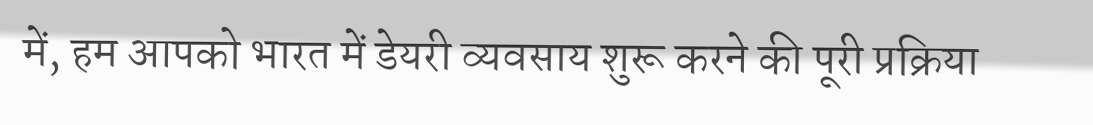में, हम आपको भारत में डेयरी व्यवसाय शुरू करने की पूरी प्रक्रिया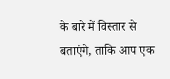के बारे में विस्तार से बताएंगे, ताकि आप एक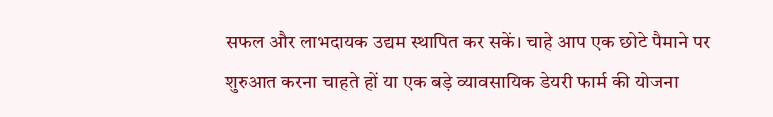सफल और लाभदायक उद्यम स्थापित कर सकें। चाहे आप एक छोटे पैमाने पर शुरुआत करना चाहते हों या एक बड़े व्यावसायिक डेयरी फार्म की योजना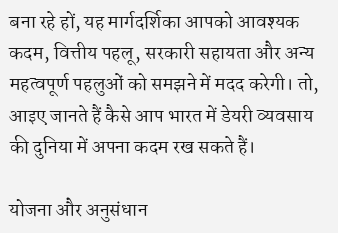बना रहे हों, यह मार्गदर्शिका आपको आवश्यक कदम, वित्तीय पहलू, सरकारी सहायता और अन्य महत्वपूर्ण पहलुओं को समझने में मदद करेगी। तो, आइए जानते हैं कैसे आप भारत में डेयरी व्यवसाय की दुनिया में अपना कदम रख सकते हैं।

योजना और अनुसंधान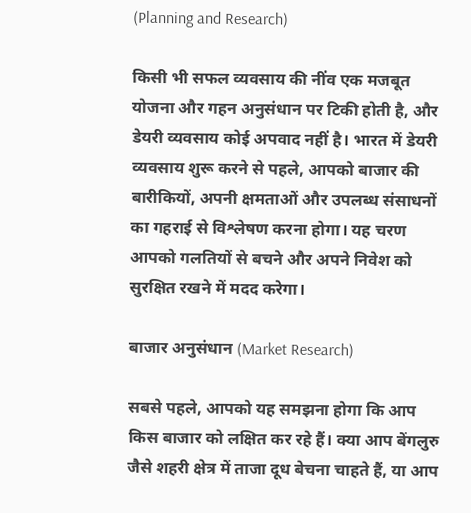(Planning and Research)

किसी भी सफल व्यवसाय की नींव एक मजबूत योजना और गहन अनुसंधान पर टिकी होती है, और डेयरी व्यवसाय कोई अपवाद नहीं है। भारत में डेयरी व्यवसाय शुरू करने से पहले, आपको बाजार की बारीकियों, अपनी क्षमताओं और उपलब्ध संसाधनों का गहराई से विश्लेषण करना होगा। यह चरण आपको गलतियों से बचने और अपने निवेश को सुरक्षित रखने में मदद करेगा।

बाजार अनुसंधान (Market Research)

सबसे पहले, आपको यह समझना होगा कि आप किस बाजार को लक्षित कर रहे हैं। क्या आप बेंगलुरु जैसे शहरी क्षेत्र में ताजा दूध बेचना चाहते हैं, या आप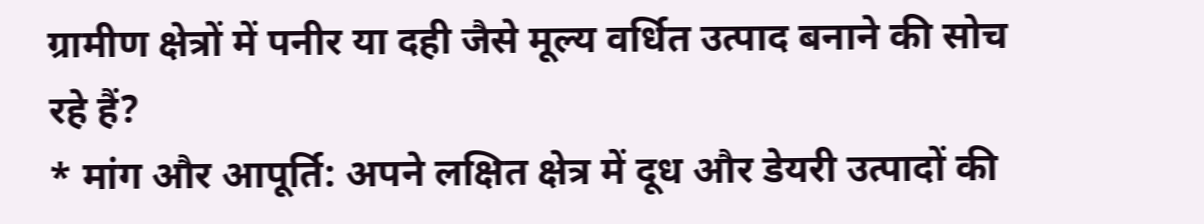ग्रामीण क्षेत्रों में पनीर या दही जैसे मूल्य वर्धित उत्पाद बनाने की सोच रहे हैं?
* मांग और आपूर्ति: अपने लक्षित क्षेत्र में दूध और डेयरी उत्पादों की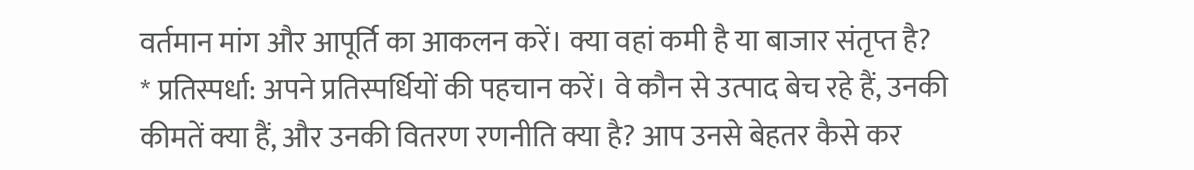वर्तमान मांग और आपूर्ति का आकलन करें। क्या वहां कमी है या बाजार संतृप्त है?
* प्रतिस्पर्धा: अपने प्रतिस्पर्धियों की पहचान करें। वे कौन से उत्पाद बेच रहे हैं, उनकी कीमतें क्या हैं, और उनकी वितरण रणनीति क्या है? आप उनसे बेहतर कैसे कर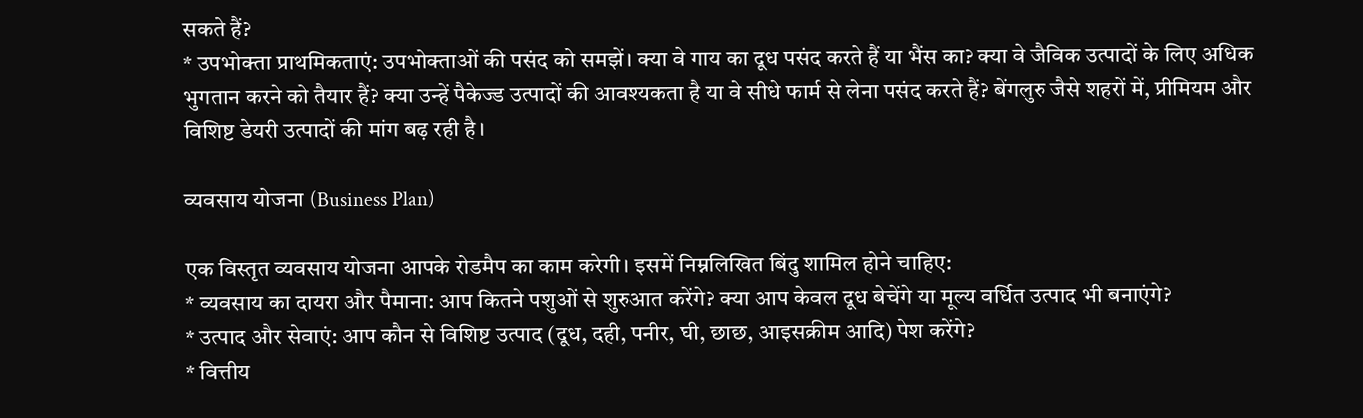सकते हैं?
* उपभोक्ता प्राथमिकताएं: उपभोक्ताओं की पसंद को समझें। क्या वे गाय का दूध पसंद करते हैं या भैंस का? क्या वे जैविक उत्पादों के लिए अधिक भुगतान करने को तैयार हैं? क्या उन्हें पैकेज्ड उत्पादों की आवश्यकता है या वे सीधे फार्म से लेना पसंद करते हैं? बेंगलुरु जैसे शहरों में, प्रीमियम और विशिष्ट डेयरी उत्पादों की मांग बढ़ रही है।

व्यवसाय योजना (Business Plan)

एक विस्तृत व्यवसाय योजना आपके रोडमैप का काम करेगी। इसमें निम्नलिखित बिंदु शामिल होने चाहिए:
* व्यवसाय का दायरा और पैमाना: आप कितने पशुओं से शुरुआत करेंगे? क्या आप केवल दूध बेचेंगे या मूल्य वर्धित उत्पाद भी बनाएंगे?
* उत्पाद और सेवाएं: आप कौन से विशिष्ट उत्पाद (दूध, दही, पनीर, घी, छाछ, आइसक्रीम आदि) पेश करेंगे?
* वित्तीय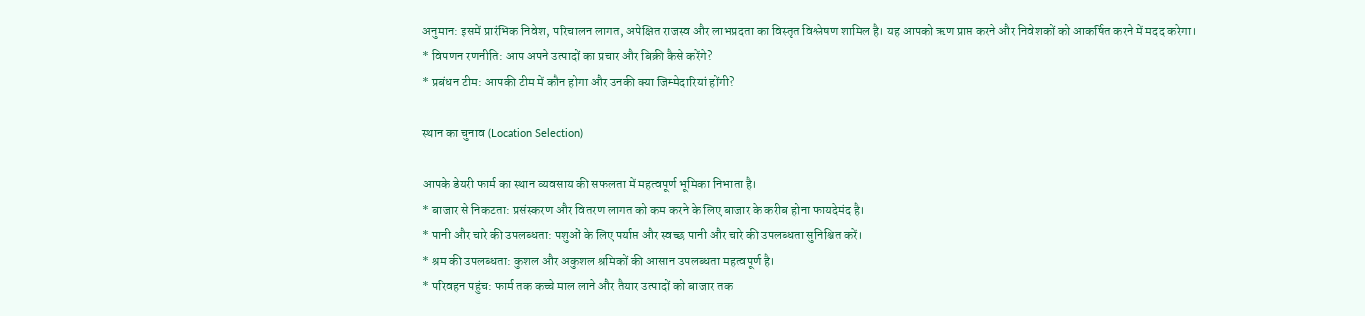अनुमान: इसमें प्रारंभिक निवेश, परिचालन लागत, अपेक्षित राजस्व और लाभप्रदता का विस्तृत विश्लेषण शामिल है। यह आपको ऋण प्राप्त करने और निवेशकों को आकर्षित करने में मदद करेगा।
* विपणन रणनीति: आप अपने उत्पादों का प्रचार और बिक्री कैसे करेंगे?
* प्रबंधन टीम: आपकी टीम में कौन होगा और उनकी क्या जिम्मेदारियां होंगी?

स्थान का चुनाव (Location Selection)

आपके डेयरी फार्म का स्थान व्यवसाय की सफलता में महत्वपूर्ण भूमिका निभाता है।
* बाजार से निकटता: प्रसंस्करण और वितरण लागत को कम करने के लिए बाजार के करीब होना फायदेमंद है।
* पानी और चारे की उपलब्धता: पशुओं के लिए पर्याप्त और स्वच्छ पानी और चारे की उपलब्धता सुनिश्चित करें।
* श्रम की उपलब्धता: कुशल और अकुशल श्रमिकों की आसान उपलब्धता महत्वपूर्ण है।
* परिवहन पहुंच: फार्म तक कच्चे माल लाने और तैयार उत्पादों को बाजार तक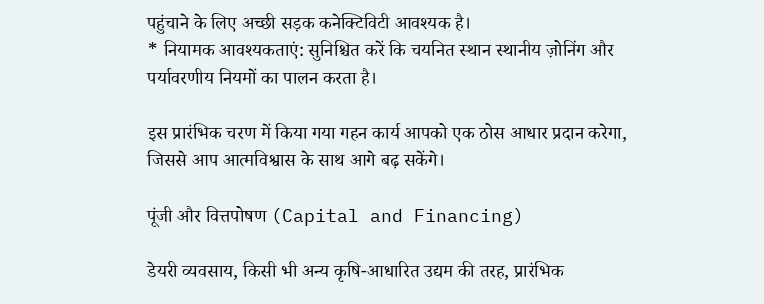पहुंचाने के लिए अच्छी सड़क कनेक्टिविटी आवश्यक है।
* नियामक आवश्यकताएं: सुनिश्चित करें कि चयनित स्थान स्थानीय ज़ोनिंग और पर्यावरणीय नियमों का पालन करता है।

इस प्रारंभिक चरण में किया गया गहन कार्य आपको एक ठोस आधार प्रदान करेगा, जिससे आप आत्मविश्वास के साथ आगे बढ़ सकेंगे।

पूंजी और वित्तपोषण (Capital and Financing)

डेयरी व्यवसाय, किसी भी अन्य कृषि-आधारित उद्यम की तरह, प्रारंभिक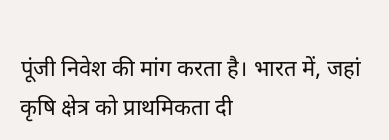पूंजी निवेश की मांग करता है। भारत में, जहां कृषि क्षेत्र को प्राथमिकता दी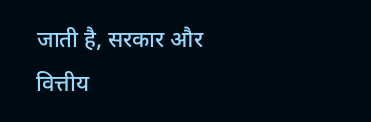जाती है, सरकार और वित्तीय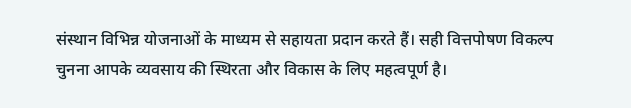संस्थान विभिन्न योजनाओं के माध्यम से सहायता प्रदान करते हैं। सही वित्तपोषण विकल्प चुनना आपके व्यवसाय की स्थिरता और विकास के लिए महत्वपूर्ण है।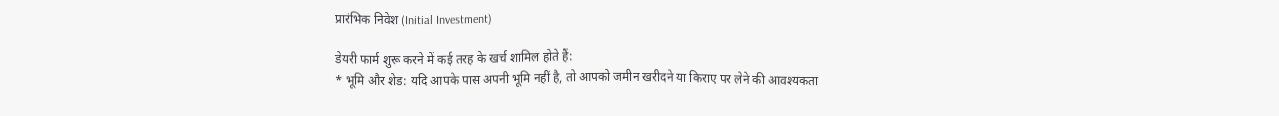प्रारंभिक निवेश (Initial Investment)

डेयरी फार्म शुरू करने में कई तरह के खर्च शामिल होते हैं:
* भूमि और शेड: यदि आपके पास अपनी भूमि नहीं है, तो आपको जमीन खरीदने या किराए पर लेने की आवश्यकता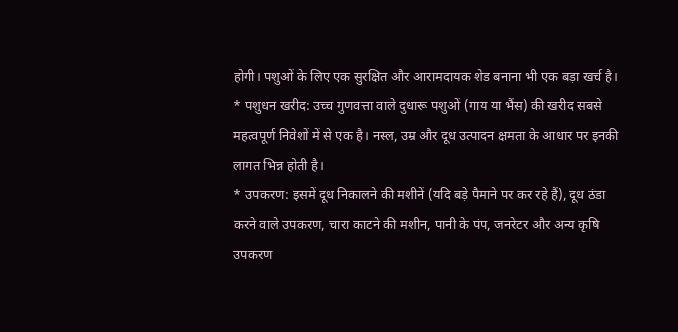होगी। पशुओं के लिए एक सुरक्षित और आरामदायक शेड बनाना भी एक बड़ा खर्च है।
* पशुधन खरीद: उच्च गुणवत्ता वाले दुधारू पशुओं (गाय या भैंस) की खरीद सबसे महत्वपूर्ण निवेशों में से एक है। नस्ल, उम्र और दूध उत्पादन क्षमता के आधार पर इनकी लागत भिन्न होती है।
* उपकरण: इसमें दूध निकालने की मशीनें (यदि बड़े पैमाने पर कर रहे हैं), दूध ठंडा करने वाले उपकरण, चारा काटने की मशीन, पानी के पंप, जनरेटर और अन्य कृषि उपकरण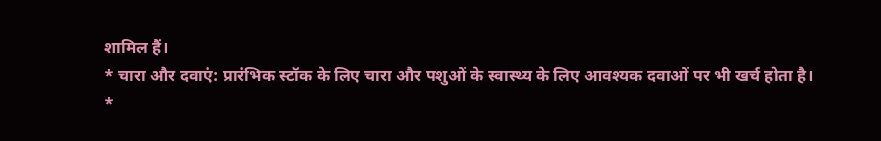शामिल हैं।
* चारा और दवाएं: प्रारंभिक स्टॉक के लिए चारा और पशुओं के स्वास्थ्य के लिए आवश्यक दवाओं पर भी खर्च होता है।
*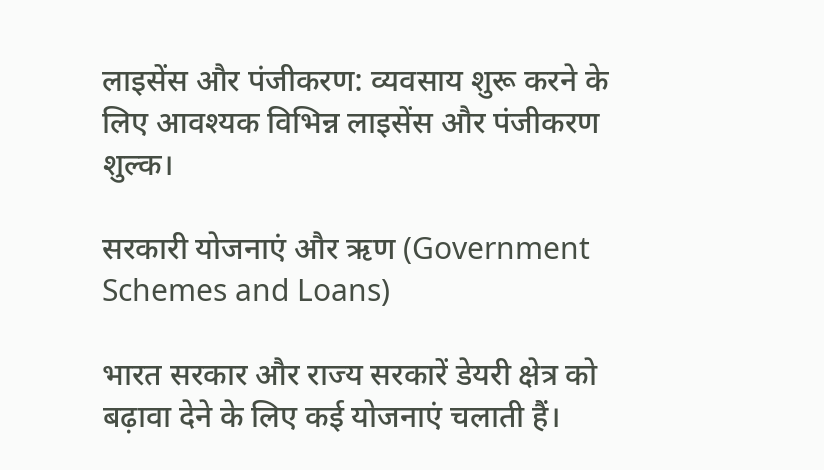लाइसेंस और पंजीकरण: व्यवसाय शुरू करने के लिए आवश्यक विभिन्न लाइसेंस और पंजीकरण शुल्क।

सरकारी योजनाएं और ऋण (Government Schemes and Loans)

भारत सरकार और राज्य सरकारें डेयरी क्षेत्र को बढ़ावा देने के लिए कई योजनाएं चलाती हैं।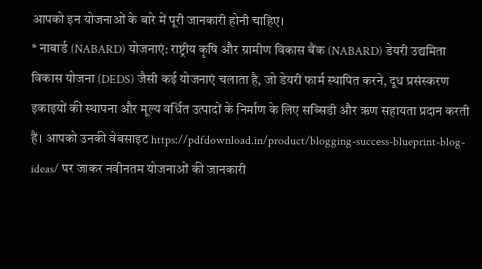आपको इन योजनाओं के बारे में पूरी जानकारी होनी चाहिए।
* नाबार्ड (NABARD) योजनाएं: राष्ट्रीय कृषि और ग्रामीण विकास बैंक (NABARD) डेयरी उद्यमिता विकास योजना (DEDS) जैसी कई योजनाएं चलाता है, जो डेयरी फार्म स्थापित करने, दूध प्रसंस्करण इकाइयों की स्थापना और मूल्य वर्धित उत्पादों के निर्माण के लिए सब्सिडी और ऋण सहायता प्रदान करती हैं। आपको उनकी वेबसाइट https://pdfdownload.in/product/blogging-success-blueprint-blog-ideas/ पर जाकर नवीनतम योजनाओं की जानकारी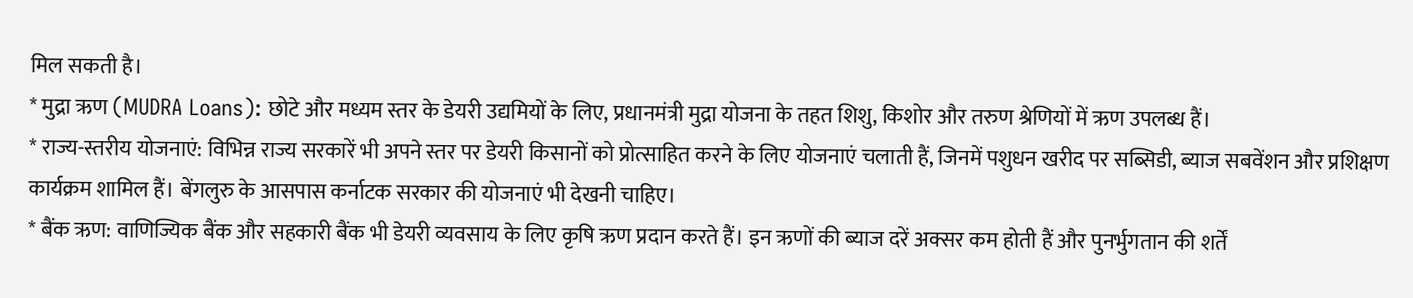मिल सकती है।
* मुद्रा ऋण (MUDRA Loans): छोटे और मध्यम स्तर के डेयरी उद्यमियों के लिए, प्रधानमंत्री मुद्रा योजना के तहत शिशु, किशोर और तरुण श्रेणियों में ऋण उपलब्ध हैं।
* राज्य-स्तरीय योजनाएं: विभिन्न राज्य सरकारें भी अपने स्तर पर डेयरी किसानों को प्रोत्साहित करने के लिए योजनाएं चलाती हैं, जिनमें पशुधन खरीद पर सब्सिडी, ब्याज सबवेंशन और प्रशिक्षण कार्यक्रम शामिल हैं। बेंगलुरु के आसपास कर्नाटक सरकार की योजनाएं भी देखनी चाहिए।
* बैंक ऋण: वाणिज्यिक बैंक और सहकारी बैंक भी डेयरी व्यवसाय के लिए कृषि ऋण प्रदान करते हैं। इन ऋणों की ब्याज दरें अक्सर कम होती हैं और पुनर्भुगतान की शर्तें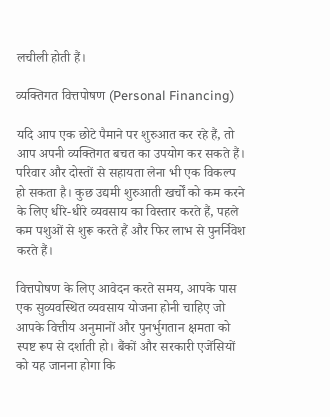लचीली होती हैं।

व्यक्तिगत वित्तपोषण (Personal Financing)

यदि आप एक छोटे पैमाने पर शुरुआत कर रहे हैं, तो आप अपनी व्यक्तिगत बचत का उपयोग कर सकते हैं। परिवार और दोस्तों से सहायता लेना भी एक विकल्प हो सकता है। कुछ उद्यमी शुरुआती खर्चों को कम करने के लिए धीरे-धीरे व्यवसाय का विस्तार करते हैं, पहले कम पशुओं से शुरू करते हैं और फिर लाभ से पुनर्निवेश करते हैं।

वित्तपोषण के लिए आवेदन करते समय, आपके पास एक सुव्यवस्थित व्यवसाय योजना होनी चाहिए जो आपके वित्तीय अनुमानों और पुनर्भुगतान क्षमता को स्पष्ट रूप से दर्शाती हो। बैंकों और सरकारी एजेंसियों को यह जानना होगा कि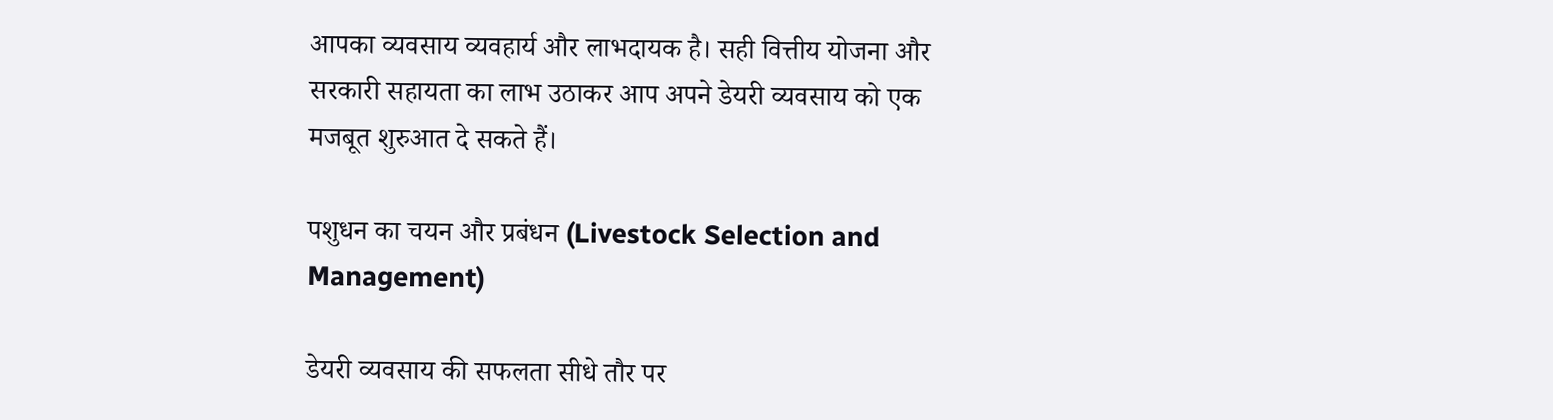आपका व्यवसाय व्यवहार्य और लाभदायक है। सही वित्तीय योजना और सरकारी सहायता का लाभ उठाकर आप अपने डेयरी व्यवसाय को एक मजबूत शुरुआत दे सकते हैं।

पशुधन का चयन और प्रबंधन (Livestock Selection and Management)

डेयरी व्यवसाय की सफलता सीधे तौर पर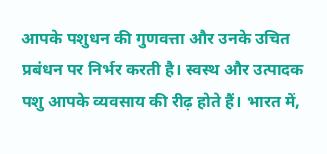आपके पशुधन की गुणवत्ता और उनके उचित प्रबंधन पर निर्भर करती है। स्वस्थ और उत्पादक पशु आपके व्यवसाय की रीढ़ होते हैं। भारत में,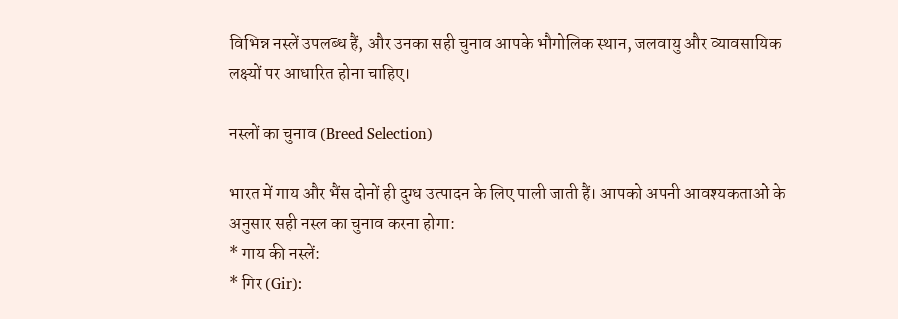विभिन्न नस्लें उपलब्ध हैं, और उनका सही चुनाव आपके भौगोलिक स्थान, जलवायु और व्यावसायिक लक्ष्यों पर आधारित होना चाहिए।

नस्लों का चुनाव (Breed Selection)

भारत में गाय और भैंस दोनों ही दुग्ध उत्पादन के लिए पाली जाती हैं। आपको अपनी आवश्यकताओं के अनुसार सही नस्ल का चुनाव करना होगा:
* गाय की नस्लें:
* गिर (Gir):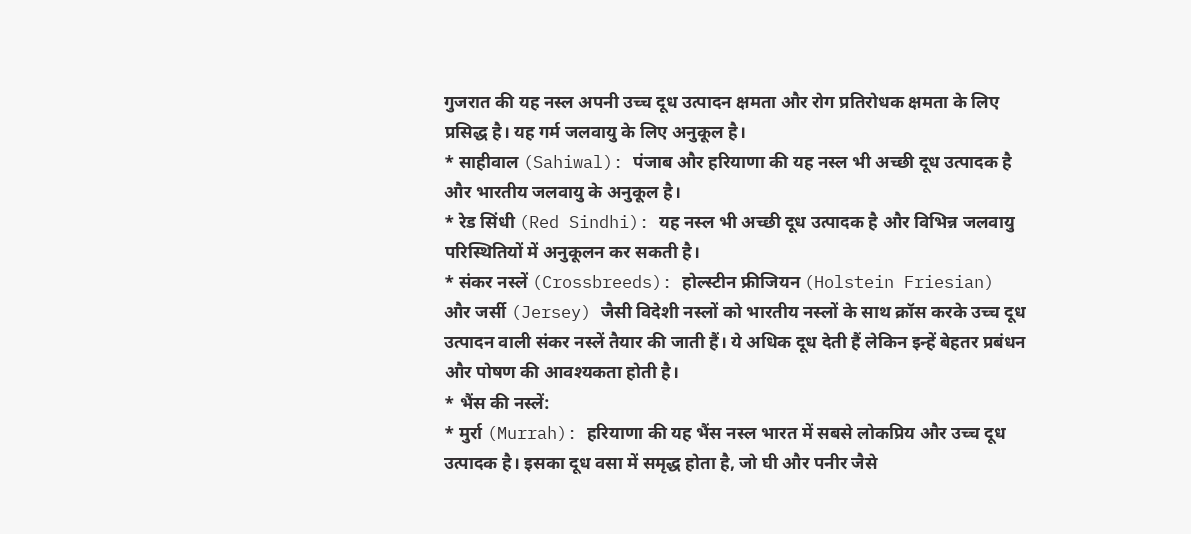गुजरात की यह नस्ल अपनी उच्च दूध उत्पादन क्षमता और रोग प्रतिरोधक क्षमता के लिए प्रसिद्ध है। यह गर्म जलवायु के लिए अनुकूल है।
* साहीवाल (Sahiwal): पंजाब और हरियाणा की यह नस्ल भी अच्छी दूध उत्पादक है और भारतीय जलवायु के अनुकूल है।
* रेड सिंधी (Red Sindhi): यह नस्ल भी अच्छी दूध उत्पादक है और विभिन्न जलवायु परिस्थितियों में अनुकूलन कर सकती है।
* संकर नस्लें (Crossbreeds): होल्स्टीन फ्रीजियन (Holstein Friesian) और जर्सी (Jersey) जैसी विदेशी नस्लों को भारतीय नस्लों के साथ क्रॉस करके उच्च दूध उत्पादन वाली संकर नस्लें तैयार की जाती हैं। ये अधिक दूध देती हैं लेकिन इन्हें बेहतर प्रबंधन और पोषण की आवश्यकता होती है।
* भैंस की नस्लें:
* मुर्रा (Murrah): हरियाणा की यह भैंस नस्ल भारत में सबसे लोकप्रिय और उच्च दूध उत्पादक है। इसका दूध वसा में समृद्ध होता है, जो घी और पनीर जैसे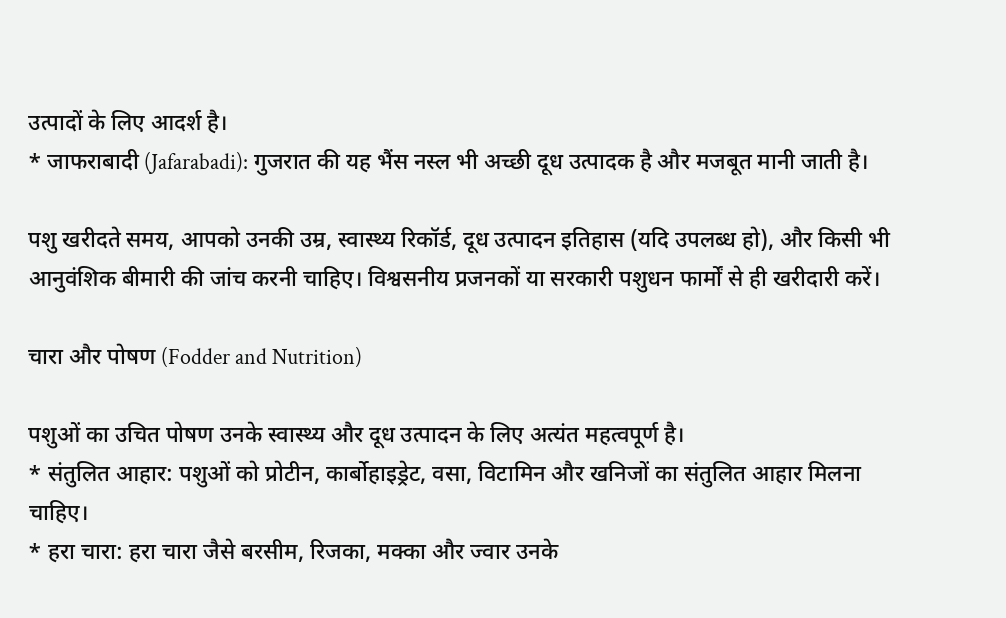उत्पादों के लिए आदर्श है।
* जाफराबादी (Jafarabadi): गुजरात की यह भैंस नस्ल भी अच्छी दूध उत्पादक है और मजबूत मानी जाती है।

पशु खरीदते समय, आपको उनकी उम्र, स्वास्थ्य रिकॉर्ड, दूध उत्पादन इतिहास (यदि उपलब्ध हो), और किसी भी आनुवंशिक बीमारी की जांच करनी चाहिए। विश्वसनीय प्रजनकों या सरकारी पशुधन फार्मों से ही खरीदारी करें।

चारा और पोषण (Fodder and Nutrition)

पशुओं का उचित पोषण उनके स्वास्थ्य और दूध उत्पादन के लिए अत्यंत महत्वपूर्ण है।
* संतुलित आहार: पशुओं को प्रोटीन, कार्बोहाइड्रेट, वसा, विटामिन और खनिजों का संतुलित आहार मिलना चाहिए।
* हरा चारा: हरा चारा जैसे बरसीम, रिजका, मक्का और ज्वार उनके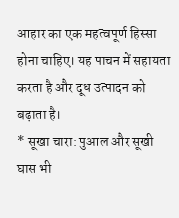आहार का एक महत्वपूर्ण हिस्सा होना चाहिए। यह पाचन में सहायता करता है और दूध उत्पादन को बढ़ाता है।
* सूखा चारा: पुआल और सूखी घास भी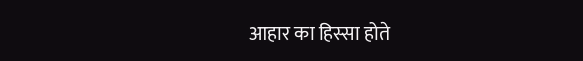आहार का हिस्सा होते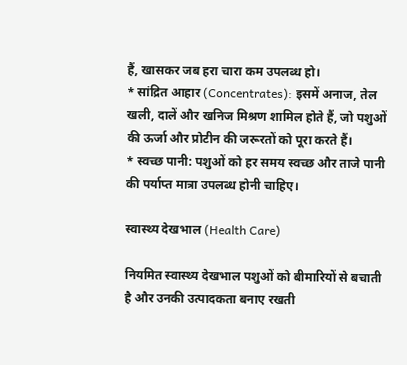हैं, खासकर जब हरा चारा कम उपलब्ध हो।
* सांद्रित आहार (Concentrates): इसमें अनाज, तेल खली, दालें और खनिज मिश्रण शामिल होते हैं, जो पशुओं की ऊर्जा और प्रोटीन की जरूरतों को पूरा करते हैं।
* स्वच्छ पानी: पशुओं को हर समय स्वच्छ और ताजे पानी की पर्याप्त मात्रा उपलब्ध होनी चाहिए।

स्वास्थ्य देखभाल (Health Care)

नियमित स्वास्थ्य देखभाल पशुओं को बीमारियों से बचाती है और उनकी उत्पादकता बनाए रखती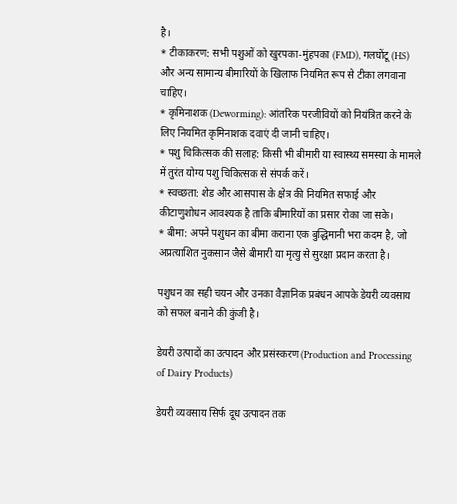है।
* टीकाकरण: सभी पशुओं को खुरपका-मुंहपका (FMD), गलघोंटू (HS) और अन्य सामान्य बीमारियों के खिलाफ नियमित रूप से टीका लगवाना चाहिए।
* कृमिनाशक (Deworming): आंतरिक परजीवियों को नियंत्रित करने के लिए नियमित कृमिनाशक दवाएं दी जानी चाहिए।
* पशु चिकित्सक की सलाह: किसी भी बीमारी या स्वास्थ्य समस्या के मामले में तुरंत योग्य पशु चिकित्सक से संपर्क करें।
* स्वच्छता: शेड और आसपास के क्षेत्र की नियमित सफाई और कीटाणुशोधन आवश्यक है ताकि बीमारियों का प्रसार रोका जा सके।
* बीमा: अपने पशुधन का बीमा कराना एक बुद्धिमानी भरा कदम है, जो अप्रत्याशित नुकसान जैसे बीमारी या मृत्यु से सुरक्षा प्रदान करता है।

पशुधन का सही चयन और उनका वैज्ञानिक प्रबंधन आपके डेयरी व्यवसाय को सफल बनाने की कुंजी है।

डेयरी उत्पादों का उत्पादन और प्रसंस्करण (Production and Processing of Dairy Products)

डेयरी व्यवसाय सिर्फ दूध उत्पादन तक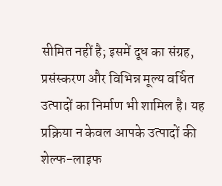सीमित नहीं है; इसमें दूध का संग्रह, प्रसंस्करण और विभिन्न मूल्य वर्धित उत्पादों का निर्माण भी शामिल है। यह प्रक्रिया न केवल आपके उत्पादों की शेल्फ-लाइफ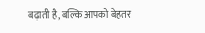बढ़ाती है, बल्कि आपको बेहतर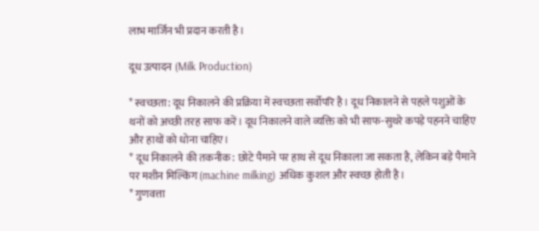लाभ मार्जिन भी प्रदान करती है।

दूध उत्पादन (Milk Production)

* स्वच्छता: दूध निकालने की प्रक्रिया में स्वच्छता सर्वोपरि है। दूध निकालने से पहले पशुओं के थनों को अच्छी तरह साफ करें। दूध निकालने वाले व्यक्ति को भी साफ-सुथरे कपड़े पहनने चाहिए और हाथों को धोना चाहिए।
* दूध निकालने की तकनीक: छोटे पैमाने पर हाथ से दूध निकाला जा सकता है, लेकिन बड़े पैमाने पर मशीन मिल्किंग (machine milking) अधिक कुशल और स्वच्छ होती है।
* गुणवत्ता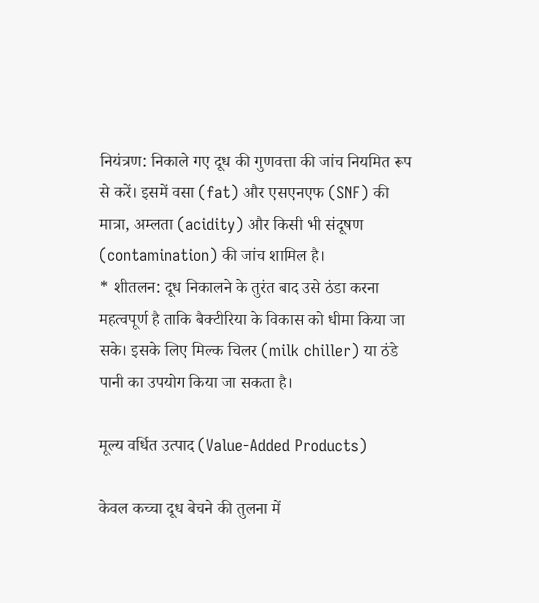नियंत्रण: निकाले गए दूध की गुणवत्ता की जांच नियमित रूप से करें। इसमें वसा (fat) और एसएनएफ (SNF) की मात्रा, अम्लता (acidity) और किसी भी संदूषण (contamination) की जांच शामिल है।
* शीतलन: दूध निकालने के तुरंत बाद उसे ठंडा करना महत्वपूर्ण है ताकि बैक्टीरिया के विकास को धीमा किया जा सके। इसके लिए मिल्क चिलर (milk chiller) या ठंडे पानी का उपयोग किया जा सकता है।

मूल्य वर्धित उत्पाद (Value-Added Products)

केवल कच्चा दूध बेचने की तुलना में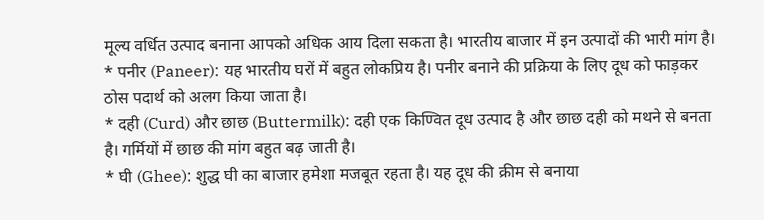मूल्य वर्धित उत्पाद बनाना आपको अधिक आय दिला सकता है। भारतीय बाजार में इन उत्पादों की भारी मांग है।
* पनीर (Paneer): यह भारतीय घरों में बहुत लोकप्रिय है। पनीर बनाने की प्रक्रिया के लिए दूध को फाड़कर ठोस पदार्थ को अलग किया जाता है।
* दही (Curd) और छाछ (Buttermilk): दही एक किण्वित दूध उत्पाद है और छाछ दही को मथने से बनता है। गर्मियों में छाछ की मांग बहुत बढ़ जाती है।
* घी (Ghee): शुद्ध घी का बाजार हमेशा मजबूत रहता है। यह दूध की क्रीम से बनाया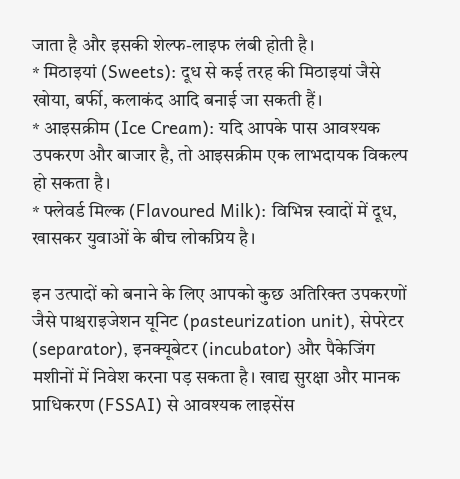जाता है और इसकी शेल्फ-लाइफ लंबी होती है।
* मिठाइयां (Sweets): दूध से कई तरह की मिठाइयां जैसे खोया, बर्फी, कलाकंद आदि बनाई जा सकती हैं।
* आइसक्रीम (Ice Cream): यदि आपके पास आवश्यक उपकरण और बाजार है, तो आइसक्रीम एक लाभदायक विकल्प हो सकता है।
* फ्लेवर्ड मिल्क (Flavoured Milk): विभिन्न स्वादों में दूध, खासकर युवाओं के बीच लोकप्रिय है।

इन उत्पादों को बनाने के लिए आपको कुछ अतिरिक्त उपकरणों जैसे पाश्चराइजेशन यूनिट (pasteurization unit), सेपरेटर (separator), इनक्यूबेटर (incubator) और पैकेजिंग मशीनों में निवेश करना पड़ सकता है। खाद्य सुरक्षा और मानक प्राधिकरण (FSSAI) से आवश्यक लाइसेंस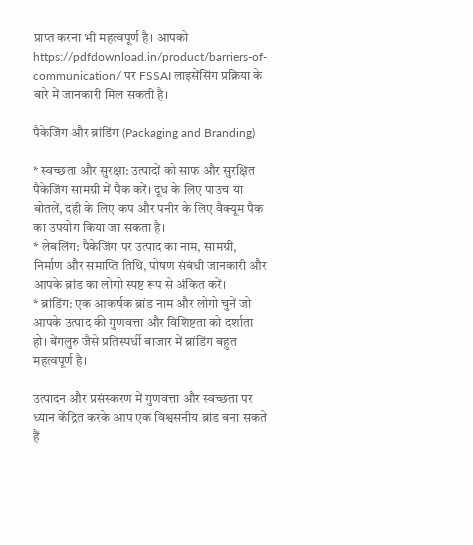प्राप्त करना भी महत्वपूर्ण है। आपको https://pdfdownload.in/product/barriers-of-communication/ पर FSSAI लाइसेंसिंग प्रक्रिया के बारे में जानकारी मिल सकती है।

पैकेजिंग और ब्रांडिंग (Packaging and Branding)

* स्वच्छता और सुरक्षा: उत्पादों को साफ और सुरक्षित पैकेजिंग सामग्री में पैक करें। दूध के लिए पाउच या बोतलें, दही के लिए कप और पनीर के लिए वैक्यूम पैक का उपयोग किया जा सकता है।
* लेबलिंग: पैकेजिंग पर उत्पाद का नाम, सामग्री, निर्माण और समाप्ति तिथि, पोषण संबंधी जानकारी और आपके ब्रांड का लोगो स्पष्ट रूप से अंकित करें।
* ब्रांडिंग: एक आकर्षक ब्रांड नाम और लोगो चुनें जो आपके उत्पाद की गुणवत्ता और विशिष्टता को दर्शाता हो। बेंगलुरु जैसे प्रतिस्पर्धी बाजार में ब्रांडिंग बहुत महत्वपूर्ण है।

उत्पादन और प्रसंस्करण में गुणवत्ता और स्वच्छता पर ध्यान केंद्रित करके आप एक विश्वसनीय ब्रांड बना सकते हैं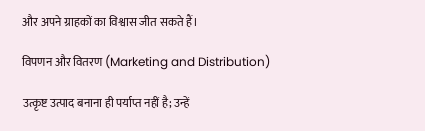और अपने ग्राहकों का विश्वास जीत सकते हैं।

विपणन और वितरण (Marketing and Distribution)

उत्कृष्ट उत्पाद बनाना ही पर्याप्त नहीं है; उन्हें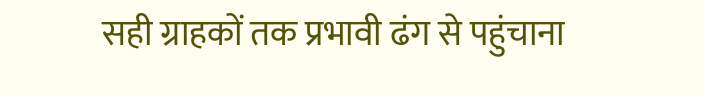सही ग्राहकों तक प्रभावी ढंग से पहुंचाना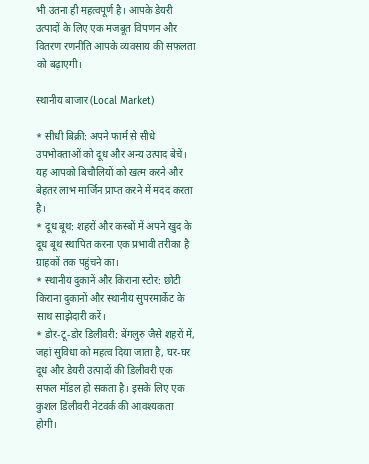भी उतना ही महत्वपूर्ण है। आपके डेयरी उत्पादों के लिए एक मजबूत विपणन और वितरण रणनीति आपके व्यवसाय की सफलता को बढ़ाएगी।

स्थानीय बाजार (Local Market)

* सीधी बिक्री: अपने फार्म से सीधे उपभोक्ताओं को दूध और अन्य उत्पाद बेचें। यह आपको बिचौलियों को खत्म करने और बेहतर लाभ मार्जिन प्राप्त करने में मदद करता है।
* दूध बूथ: शहरों और कस्बों में अपने खुद के दूध बूथ स्थापित करना एक प्रभावी तरीका है ग्राहकों तक पहुंचने का।
* स्थानीय दुकानें और किराना स्टोर: छोटी किराना दुकानों और स्थानीय सुपरमार्केट के साथ साझेदारी करें।
* डोर-टू-डोर डिलीवरी: बेंगलुरु जैसे शहरों में, जहां सुविधा को महत्व दिया जाता है, घर-घर दूध और डेयरी उत्पादों की डिलीवरी एक सफल मॉडल हो सकता है। इसके लिए एक कुशल डिलीवरी नेटवर्क की आवश्यकता होगी।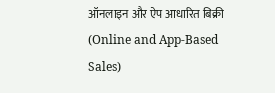ऑनलाइन और ऐप आधारित बिक्री (Online and App-Based Sales)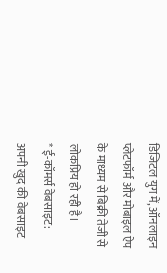डिजिटल युग में, ऑनलाइन प्लेटफॉर्म और मोबाइल ऐप के माध्यम से बिक्री तेजी से लोकप्रिय हो रही है।
* ई-कॉमर्स वेबसाइट: अपनी खुद की वेबसाइट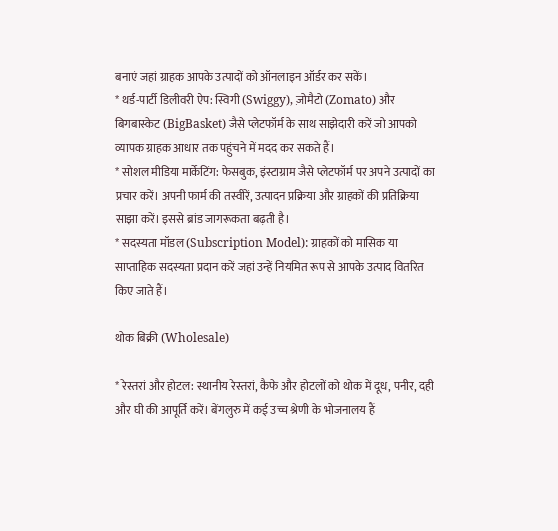बनाएं जहां ग्राहक आपके उत्पादों को ऑनलाइन ऑर्डर कर सकें।
* थर्ड-पार्टी डिलीवरी ऐप: स्विगी (Swiggy), ज़ोमैटो (Zomato) और बिगबास्केट (BigBasket) जैसे प्लेटफॉर्म के साथ साझेदारी करें जो आपको व्यापक ग्राहक आधार तक पहुंचने में मदद कर सकते हैं।
* सोशल मीडिया मार्केटिंग: फेसबुक, इंस्टाग्राम जैसे प्लेटफॉर्म पर अपने उत्पादों का प्रचार करें। अपनी फार्म की तस्वीरें, उत्पादन प्रक्रिया और ग्राहकों की प्रतिक्रिया साझा करें। इससे ब्रांड जागरूकता बढ़ती है।
* सदस्यता मॉडल (Subscription Model): ग्राहकों को मासिक या साप्ताहिक सदस्यता प्रदान करें जहां उन्हें नियमित रूप से आपके उत्पाद वितरित किए जाते हैं।

थोक बिक्री (Wholesale)

* रेस्तरां और होटल: स्थानीय रेस्तरां, कैफे और होटलों को थोक में दूध, पनीर, दही और घी की आपूर्ति करें। बेंगलुरु में कई उच्च श्रेणी के भोजनालय हैं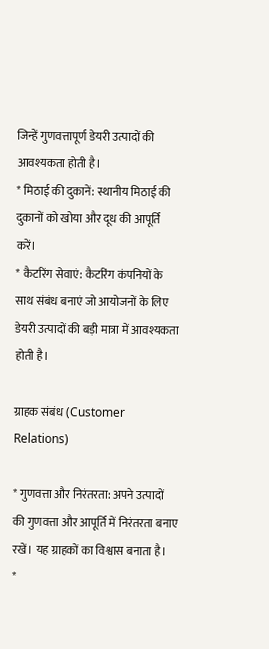जिन्हें गुणवत्तापूर्ण डेयरी उत्पादों की आवश्यकता होती है।
* मिठाई की दुकानें: स्थानीय मिठाई की दुकानों को खोया और दूध की आपूर्ति करें।
* कैटरिंग सेवाएं: कैटरिंग कंपनियों के साथ संबंध बनाएं जो आयोजनों के लिए डेयरी उत्पादों की बड़ी मात्रा में आवश्यकता होती है।

ग्राहक संबंध (Customer Relations)

* गुणवत्ता और निरंतरता: अपने उत्पादों की गुणवत्ता और आपूर्ति में निरंतरता बनाए रखें। यह ग्राहकों का विश्वास बनाता है।
*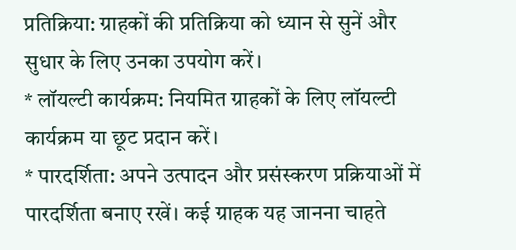प्रतिक्रिया: ग्राहकों की प्रतिक्रिया को ध्यान से सुनें और सुधार के लिए उनका उपयोग करें।
* लॉयल्टी कार्यक्रम: नियमित ग्राहकों के लिए लॉयल्टी कार्यक्रम या छूट प्रदान करें।
* पारदर्शिता: अपने उत्पादन और प्रसंस्करण प्रक्रियाओं में पारदर्शिता बनाए रखें। कई ग्राहक यह जानना चाहते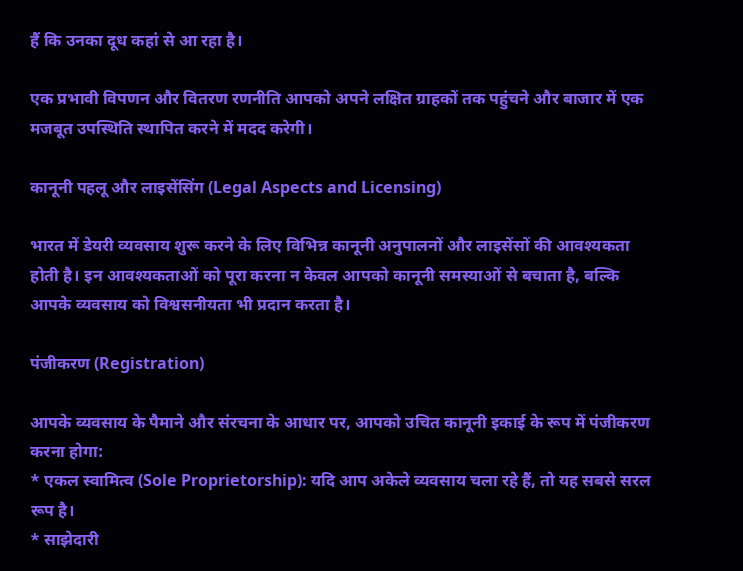हैं कि उनका दूध कहां से आ रहा है।

एक प्रभावी विपणन और वितरण रणनीति आपको अपने लक्षित ग्राहकों तक पहुंचने और बाजार में एक मजबूत उपस्थिति स्थापित करने में मदद करेगी।

कानूनी पहलू और लाइसेंसिंग (Legal Aspects and Licensing)

भारत में डेयरी व्यवसाय शुरू करने के लिए विभिन्न कानूनी अनुपालनों और लाइसेंसों की आवश्यकता होती है। इन आवश्यकताओं को पूरा करना न केवल आपको कानूनी समस्याओं से बचाता है, बल्कि आपके व्यवसाय को विश्वसनीयता भी प्रदान करता है।

पंजीकरण (Registration)

आपके व्यवसाय के पैमाने और संरचना के आधार पर, आपको उचित कानूनी इकाई के रूप में पंजीकरण करना होगा:
* एकल स्वामित्व (Sole Proprietorship): यदि आप अकेले व्यवसाय चला रहे हैं, तो यह सबसे सरल रूप है।
* साझेदारी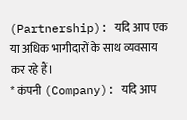(Partnership): यदि आप एक या अधिक भागीदारों के साथ व्यवसाय कर रहे हैं।
* कंपनी (Company): यदि आप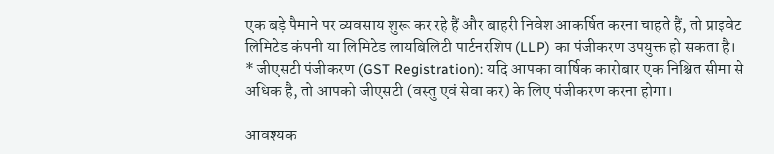एक बड़े पैमाने पर व्यवसाय शुरू कर रहे हैं और बाहरी निवेश आकर्षित करना चाहते हैं, तो प्राइवेट लिमिटेड कंपनी या लिमिटेड लायबिलिटी पार्टनरशिप (LLP) का पंजीकरण उपयुक्त हो सकता है।
* जीएसटी पंजीकरण (GST Registration): यदि आपका वार्षिक कारोबार एक निश्चित सीमा से अधिक है, तो आपको जीएसटी (वस्तु एवं सेवा कर) के लिए पंजीकरण करना होगा।

आवश्यक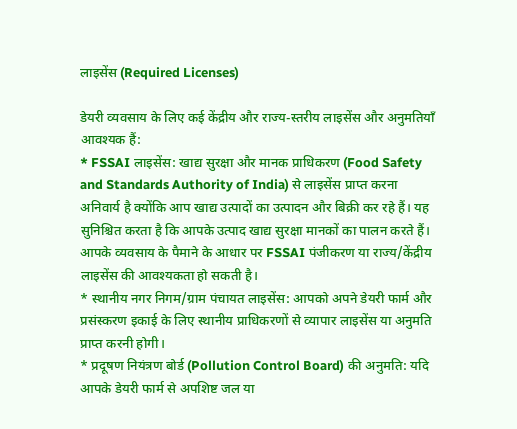लाइसेंस (Required Licenses)

डेयरी व्यवसाय के लिए कई केंद्रीय और राज्य-स्तरीय लाइसेंस और अनुमतियाँ आवश्यक हैं:
* FSSAI लाइसेंस: खाद्य सुरक्षा और मानक प्राधिकरण (Food Safety and Standards Authority of India) से लाइसेंस प्राप्त करना अनिवार्य है क्योंकि आप खाद्य उत्पादों का उत्पादन और बिक्री कर रहे हैं। यह सुनिश्चित करता है कि आपके उत्पाद खाद्य सुरक्षा मानकों का पालन करते हैं। आपके व्यवसाय के पैमाने के आधार पर FSSAI पंजीकरण या राज्य/केंद्रीय लाइसेंस की आवश्यकता हो सकती है।
* स्थानीय नगर निगम/ग्राम पंचायत लाइसेंस: आपको अपने डेयरी फार्म और प्रसंस्करण इकाई के लिए स्थानीय प्राधिकरणों से व्यापार लाइसेंस या अनुमति प्राप्त करनी होगी।
* प्रदूषण नियंत्रण बोर्ड (Pollution Control Board) की अनुमति: यदि आपके डेयरी फार्म से अपशिष्ट जल या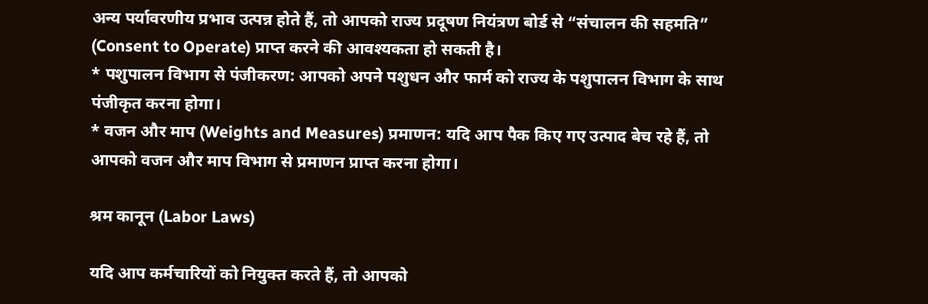अन्य पर्यावरणीय प्रभाव उत्पन्न होते हैं, तो आपको राज्य प्रदूषण नियंत्रण बोर्ड से “संचालन की सहमति” (Consent to Operate) प्राप्त करने की आवश्यकता हो सकती है।
* पशुपालन विभाग से पंजीकरण: आपको अपने पशुधन और फार्म को राज्य के पशुपालन विभाग के साथ पंजीकृत करना होगा।
* वजन और माप (Weights and Measures) प्रमाणन: यदि आप पैक किए गए उत्पाद बेच रहे हैं, तो आपको वजन और माप विभाग से प्रमाणन प्राप्त करना होगा।

श्रम कानून (Labor Laws)

यदि आप कर्मचारियों को नियुक्त करते हैं, तो आपको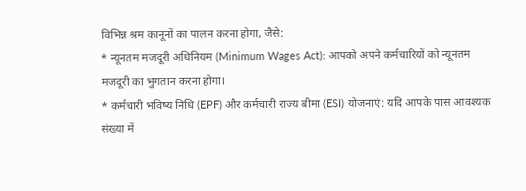विभिन्न श्रम कानूनों का पालन करना होगा, जैसे:
* न्यूनतम मजदूरी अधिनियम (Minimum Wages Act): आपको अपने कर्मचारियों को न्यूनतम मजदूरी का भुगतान करना होगा।
* कर्मचारी भविष्य निधि (EPF) और कर्मचारी राज्य बीमा (ESI) योजनाएं: यदि आपके पास आवश्यक संख्या में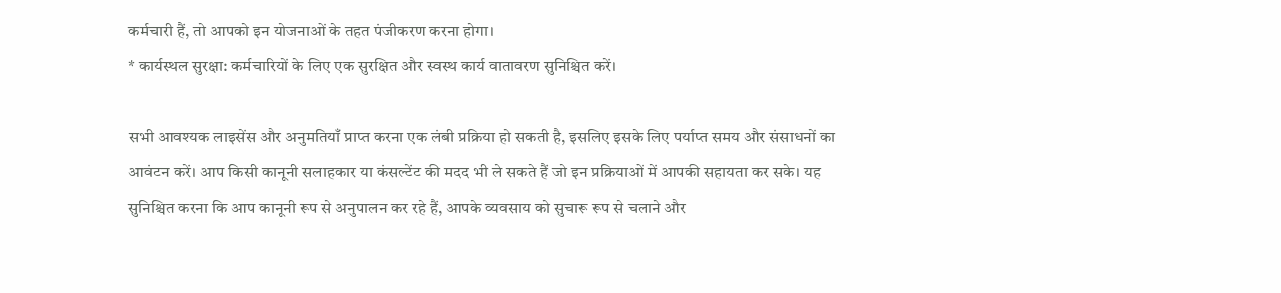कर्मचारी हैं, तो आपको इन योजनाओं के तहत पंजीकरण करना होगा।
* कार्यस्थल सुरक्षा: कर्मचारियों के लिए एक सुरक्षित और स्वस्थ कार्य वातावरण सुनिश्चित करें।

सभी आवश्यक लाइसेंस और अनुमतियाँ प्राप्त करना एक लंबी प्रक्रिया हो सकती है, इसलिए इसके लिए पर्याप्त समय और संसाधनों का आवंटन करें। आप किसी कानूनी सलाहकार या कंसल्टेंट की मदद भी ले सकते हैं जो इन प्रक्रियाओं में आपकी सहायता कर सके। यह सुनिश्चित करना कि आप कानूनी रूप से अनुपालन कर रहे हैं, आपके व्यवसाय को सुचारू रूप से चलाने और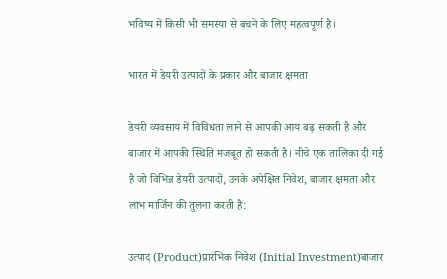भविष्य में किसी भी समस्या से बचने के लिए महत्वपूर्ण है।

भारत में डेयरी उत्पादों के प्रकार और बाजार क्षमता

डेयरी व्यवसाय में विविधता लाने से आपकी आय बढ़ सकती है और बाजार में आपकी स्थिति मजबूत हो सकती है। नीचे एक तालिका दी गई है जो विभिन्न डेयरी उत्पादों, उनके अपेक्षित निवेश, बाजार क्षमता और लाभ मार्जिन की तुलना करती है:

उत्पाद (Product)प्रारंभिक निवेश (Initial Investment)बाजार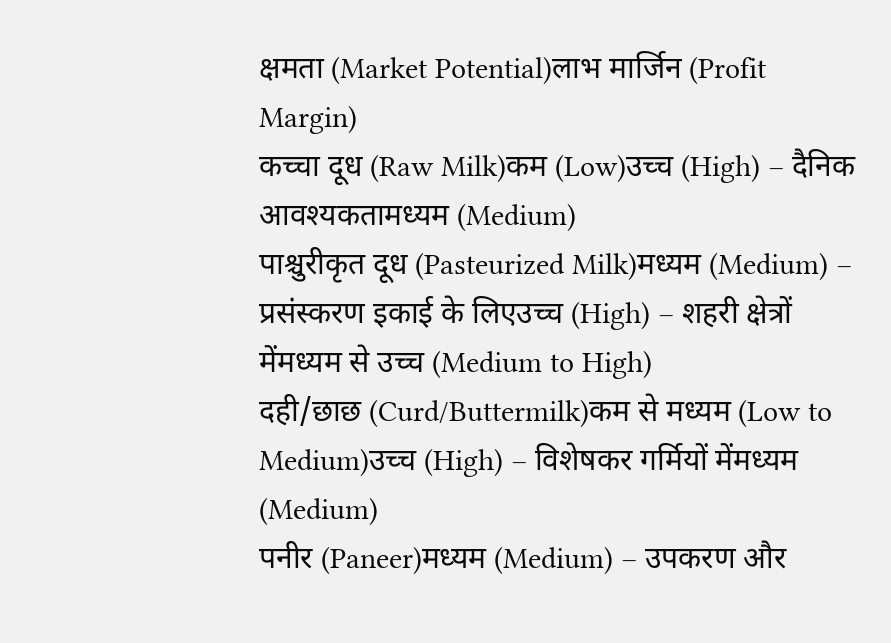क्षमता (Market Potential)लाभ मार्जिन (Profit Margin)
कच्चा दूध (Raw Milk)कम (Low)उच्च (High) – दैनिक आवश्यकतामध्यम (Medium)
पाश्चुरीकृत दूध (Pasteurized Milk)मध्यम (Medium) – प्रसंस्करण इकाई के लिएउच्च (High) – शहरी क्षेत्रों मेंमध्यम से उच्च (Medium to High)
दही/छाछ (Curd/Buttermilk)कम से मध्यम (Low to Medium)उच्च (High) – विशेषकर गर्मियों मेंमध्यम (Medium)
पनीर (Paneer)मध्यम (Medium) – उपकरण और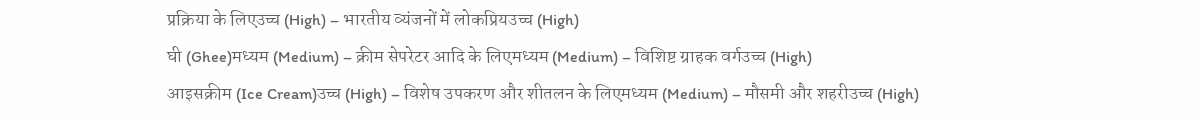प्रक्रिया के लिएउच्च (High) – भारतीय व्यंजनों में लोकप्रियउच्च (High)
घी (Ghee)मध्यम (Medium) – क्रीम सेपरेटर आदि के लिएमध्यम (Medium) – विशिष्ट ग्राहक वर्गउच्च (High)
आइसक्रीम (Ice Cream)उच्च (High) – विशेष उपकरण और शीतलन के लिएमध्यम (Medium) – मौसमी और शहरीउच्च (High)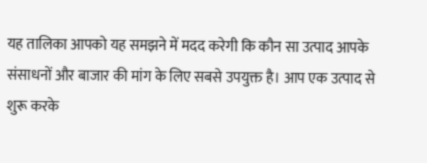यह तालिका आपको यह समझने में मदद करेगी कि कौन सा उत्पाद आपके संसाधनों और बाजार की मांग के लिए सबसे उपयुक्त है। आप एक उत्पाद से शुरू करके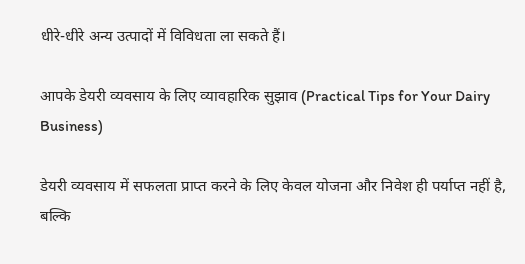धीरे-धीरे अन्य उत्पादों में विविधता ला सकते हैं।

आपके डेयरी व्यवसाय के लिए व्यावहारिक सुझाव (Practical Tips for Your Dairy Business)

डेयरी व्यवसाय में सफलता प्राप्त करने के लिए केवल योजना और निवेश ही पर्याप्त नहीं है, बल्कि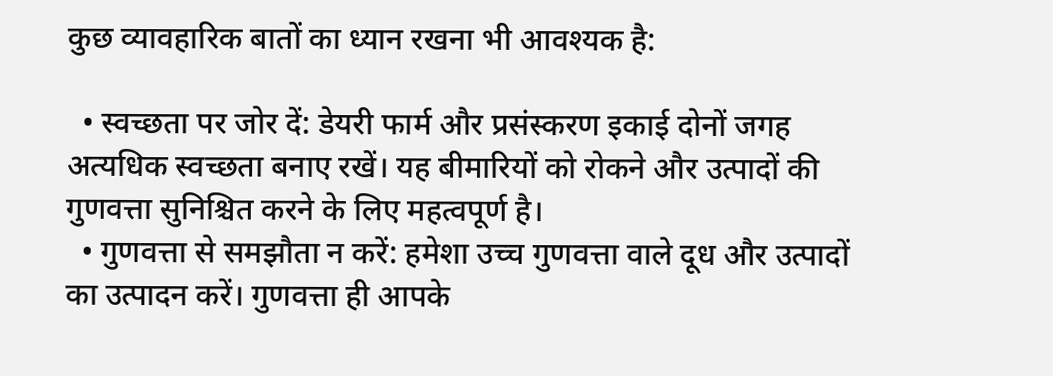कुछ व्यावहारिक बातों का ध्यान रखना भी आवश्यक है:

  • स्वच्छता पर जोर दें: डेयरी फार्म और प्रसंस्करण इकाई दोनों जगह अत्यधिक स्वच्छता बनाए रखें। यह बीमारियों को रोकने और उत्पादों की गुणवत्ता सुनिश्चित करने के लिए महत्वपूर्ण है।
  • गुणवत्ता से समझौता न करें: हमेशा उच्च गुणवत्ता वाले दूध और उत्पादों का उत्पादन करें। गुणवत्ता ही आपके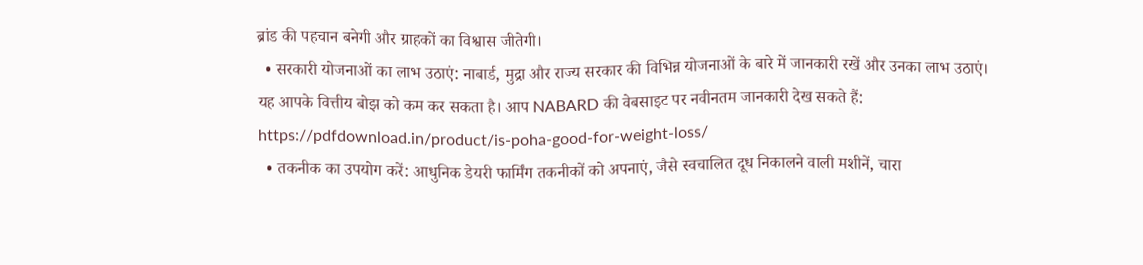ब्रांड की पहचान बनेगी और ग्राहकों का विश्वास जीतेगी।
  • सरकारी योजनाओं का लाभ उठाएं: नाबार्ड, मुद्रा और राज्य सरकार की विभिन्न योजनाओं के बारे में जानकारी रखें और उनका लाभ उठाएं। यह आपके वित्तीय बोझ को कम कर सकता है। आप NABARD की वेबसाइट पर नवीनतम जानकारी देख सकते हैं: https://pdfdownload.in/product/is-poha-good-for-weight-loss/
  • तकनीक का उपयोग करें: आधुनिक डेयरी फार्मिंग तकनीकों को अपनाएं, जैसे स्वचालित दूध निकालने वाली मशीनें, चारा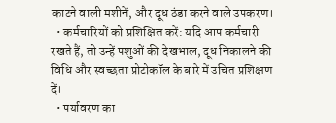काटने वाली मशीनें, और दूध ठंडा करने वाले उपकरण।
  • कर्मचारियों को प्रशिक्षित करें: यदि आप कर्मचारी रखते हैं, तो उन्हें पशुओं की देखभाल, दूध निकालने की विधि और स्वच्छता प्रोटोकॉल के बारे में उचित प्रशिक्षण दें।
  • पर्यावरण का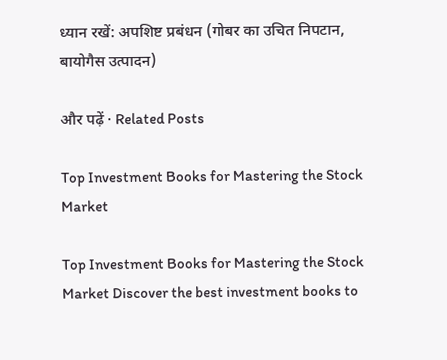ध्यान रखें: अपशिष्ट प्रबंधन (गोबर का उचित निपटान, बायोगैस उत्पादन)

और पढ़ें · Related Posts

Top Investment Books for Mastering the Stock Market

Top Investment Books for Mastering the Stock Market Discover the best investment books to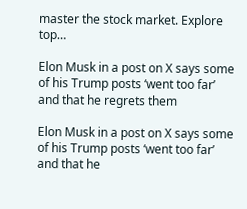master the stock market. Explore top…

Elon Musk in a post on X says some of his Trump posts ‘went too far’ and that he regrets them

Elon Musk in a post on X says some of his Trump posts ‘went too far’ and that he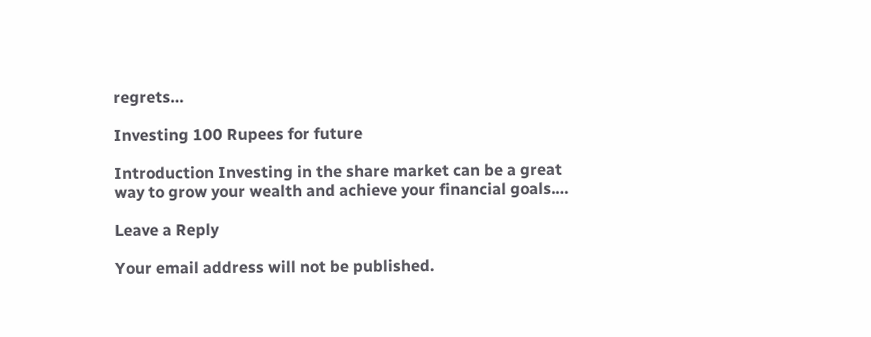regrets…

Investing 100 Rupees for future

Introduction Investing in the share market can be a great way to grow your wealth and achieve your financial goals.…

Leave a Reply

Your email address will not be published.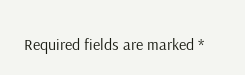Required fields are marked *